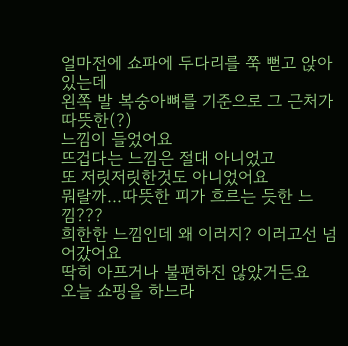얼마전에 쇼파에 두다리를 쭉 뻗고 앉아 있는데
왼쪽 발 복숭아뼈를 기준으로 그 근처가 따뜻한(?)
느낌이 들었어요
뜨겁다는 느낌은 절대 아니었고
또 저릿저릿한것도 아니었어요
뭐랄까...따뜻한 피가 흐르는 듯한 느낌???
희한한 느낌인데 왜 이러지? 이러고선 넘어갔어요
딱히 아프거나 불편하진 않았거든요
오늘 쇼핑을 하느라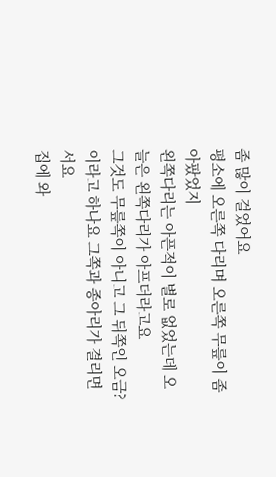좀 많이 걸었어요
평소에 오른쪽 다리며 오른쪽 무릎이 좀 아팠었지
왼쪽다리는 아픈적이 별로 없었는데 오늘은 왼쪽다리가 아프더라고요
그것도 무릎쪽이 아니고 그 뒤쪽인 오금?이라고 하나요 그쪽과 종아리가 결리면서요
집에 와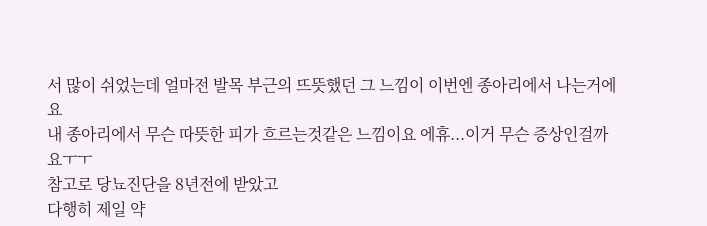서 많이 쉬었는데 얼마전 발목 부근의 뜨뜻했던 그 느낌이 이번엔 종아리에서 나는거에요
내 종아리에서 무슨 따뜻한 피가 흐르는것같은 느낌이요 에휴...이거 무슨 증상인걸까요ㅜㅜ
참고로 당뇨진단을 8년전에 받았고
다행히 제일 약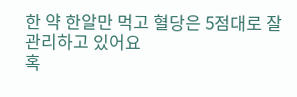한 약 한알만 먹고 혈당은 5점대로 잘 관리하고 있어요
혹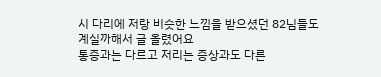시 다리에 저랑 비슷한 느낌을 받으셨던 82님들도
계실까해서 글 올렸어요
통증과는 다르고 저리는 증상과도 다른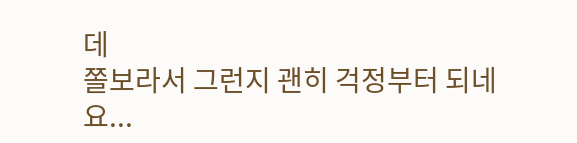데
쫄보라서 그런지 괜히 걱정부터 되네요...